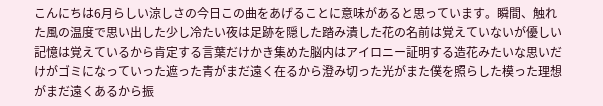こんにちは6月らしい涼しさの今日この曲をあげることに意味があると思っています。瞬間、触れた風の温度で思い出した少し冷たい夜は足跡を隠した踏み潰した花の名前は覚えていないが優しい記憶は覚えているから肯定する言葉だけかき集めた脳内はアイロニー証明する造花みたいな思いだけがゴミになっていった遮った青がまだ遠く在るから澄み切った光がまた僕を照らした模った理想がまだ遠くあるから振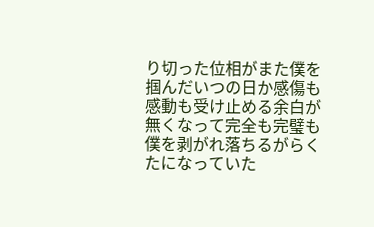り切った位相がまた僕を掴んだいつの日か感傷も感動も受け止める余白が無くなって完全も完璧も僕を剥がれ落ちるがらくたになっていた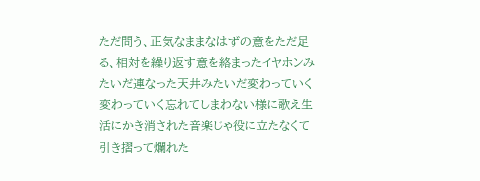ただ問う、正気なままなはずの意をただ足る、相対を繰り返す意を絡まったイヤホンみたいだ連なった天井みたいだ変わっていく変わっていく忘れてしまわない様に歌え生活にかき消された音楽じゃ役に立たなくて引き摺って爛れた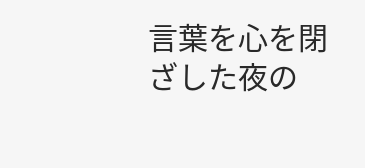言葉を心を閉ざした夜の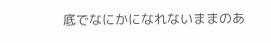底でなにかになれないままのあ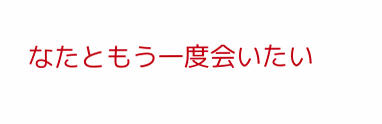なたともう一度会いたい